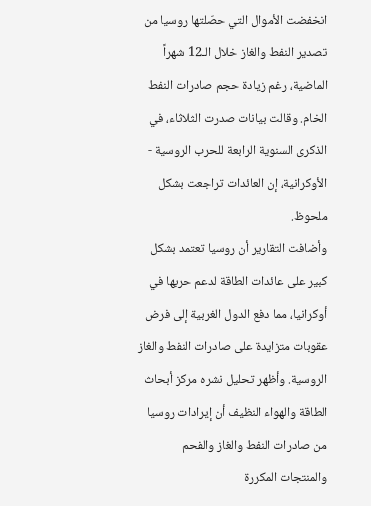انخفضت الأموال التي حصّلتها روسيا من تصدير النفط والغاز خلال الـ12 شهراً الماضية، رغم زيادة حجم صادرات النفط الخام. وقالت بيانات صدرت الثلاثاء، في الذكرى السنوية الرابعة للحرب الروسية - الأوكرانية، إن العائدات تراجعت بشكل ملحوظ.
وأضافت التقارير أن روسيا تعتمد بشكل كبير على عائدات الطاقة لدعم حربها في أوكرانيا، مما دفع الدول الغربية إلى فرض عقوبات متزايدة على صادرات النفط والغاز الروسية. وأظهر تحليل نشره مركز أبحاث الطاقة والهواء النظيف أن إيرادات روسيا من صادرات النفط والغاز والفحم والمنتجات المكررة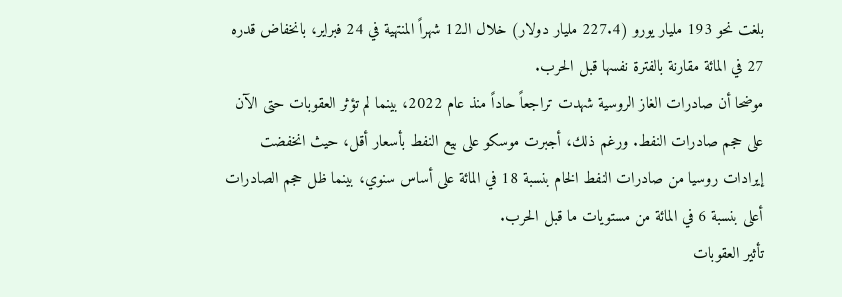بلغت نحو 193 مليار يورو (227.4 مليار دولار) خلال الـ12 شهراً المنتهية في 24 فبراير، بانخفاض قدره 27 في المائة مقارنة بالفترة نفسها قبل الحرب.
موضحا أن صادرات الغاز الروسية شهدت تراجعاً حاداً منذ عام 2022، بينما لم تؤثر العقوبات حتى الآن على حجم صادرات النفط. ورغم ذلك، أجبرت موسكو على بيع النفط بأسعار أقل، حيث انخفضت إيرادات روسيا من صادرات النفط الخام بنسبة 18 في المائة على أساس سنوي، بينما ظل حجم الصادرات أعلى بنسبة 6 في المائة من مستويات ما قبل الحرب.
تأثير العقوبات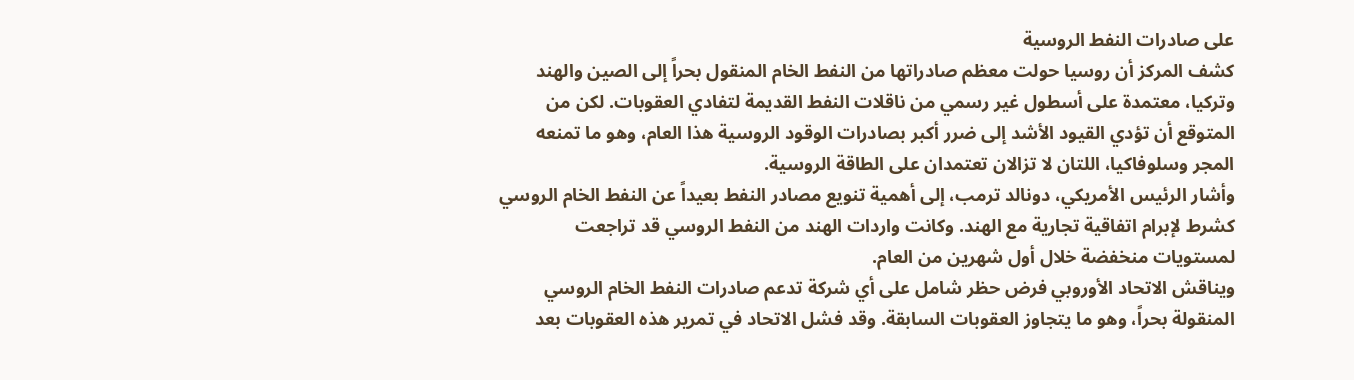على صادرات النفط الروسية
كشف المركز أن روسيا حولت معظم صادراتها من النفط الخام المنقول بحراً إلى الصين والهند وتركيا، معتمدة على أسطول غير رسمي من ناقلات النفط القديمة لتفادي العقوبات. لكن من المتوقع أن تؤدي القيود الأشد إلى ضرر أكبر بصادرات الوقود الروسية هذا العام، وهو ما تمنعه المجر وسلوفاكيا، اللتان لا تزالان تعتمدان على الطاقة الروسية.
وأشار الرئيس الأمريكي، دونالد ترمب، إلى أهمية تنويع مصادر النفط بعيداً عن النفط الخام الروسي كشرط لإبرام اتفاقية تجارية مع الهند. وكانت واردات الهند من النفط الروسي قد تراجعت لمستويات منخفضة خلال أول شهرين من العام.
ويناقش الاتحاد الأوروبي فرض حظر شامل على أي شركة تدعم صادرات النفط الخام الروسي المنقولة بحراً، وهو ما يتجاوز العقوبات السابقة. وقد فشل الاتحاد في تمرير هذه العقوبات بعد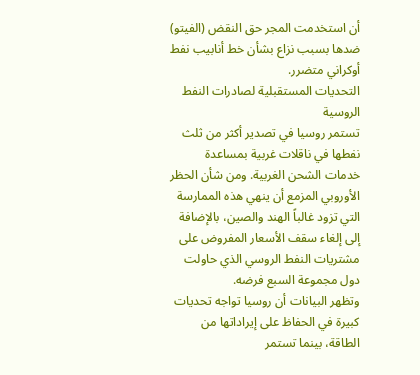أن استخدمت المجر حق النقض (الفيتو) ضدها بسبب نزاع بشأن خط أنابيب نفط أوكراني متضرر.
التحديات المستقبلية لصادرات النفط الروسية
تستمر روسيا في تصدير أكثر من ثلث نفطها في ناقلات غربية بمساعدة خدمات الشحن الغربية. ومن شأن الحظر الأوروبي المزمع أن ينهي هذه الممارسة التي تزود غالباً الهند والصين، بالإضافة إلى إلغاء سقف الأسعار المفروض على مشتريات النفط الروسي الذي حاولت دول مجموعة السبع فرضه.
وتظهر البيانات أن روسيا تواجه تحديات كبيرة في الحفاظ على إيراداتها من الطاقة، بينما تستمر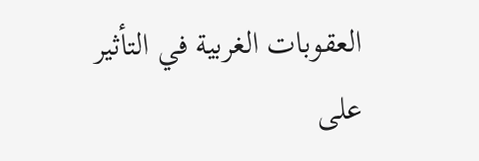العقوبات الغربية في التأثير على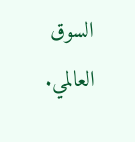السوق العالمي.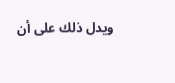ويدل ذلك على أن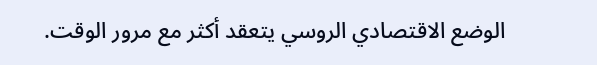الوضع الاقتصادي الروسي يتعقد أكثر مع مرور الوقت.